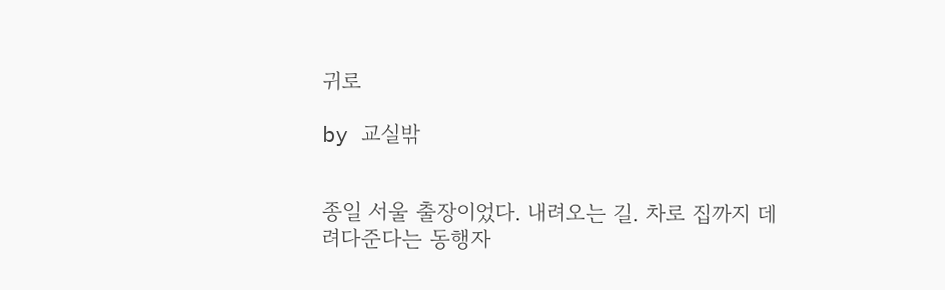귀로

by 교실밖


종일 서울 출장이었다. 내려오는 길. 차로 집까지 데려다준다는 동행자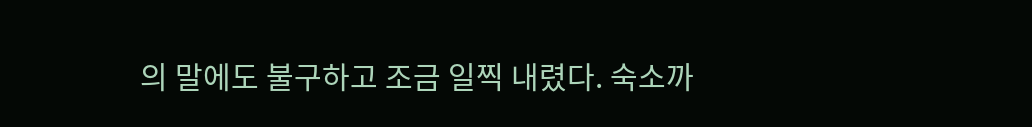의 말에도 불구하고 조금 일찍 내렸다. 숙소까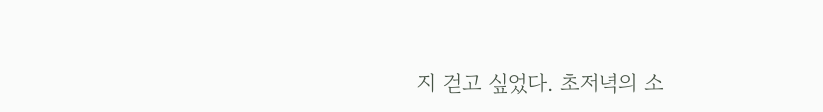지 걷고 싶었다. 초저녁의 소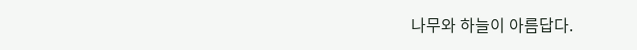나무와 하늘이 아름답다.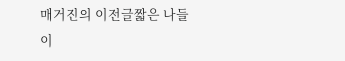매거진의 이전글짧은 나들이